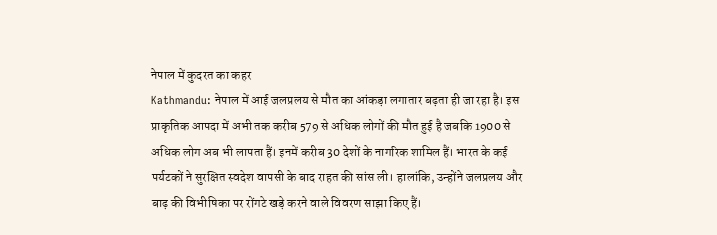नेपाल में कुदरत का कहर
Kathmandu: नेपाल में आई जलप्रलय से मौत का आंकड़ा लगातार बढ़ता ही जा रहा है। इस प्राकृतिक आपदा में अभी तक करीब 579 से अधिक लोगों की मौत हुई है जबकि 1900 से अधिक लोग अब भी लापता हैं। इनमें करीब 30 देशों के नागरिक शामिल हैं। भारत के कई पर्यटकों ने सुरक्षित स्वदेश वापसी के बाद राहत की सांस ली। हालांकि, उन्होंने जलप्रलय और बाढ़ की विभीषिका पर रोंगटे खड़े करने वाले विवरण साझा किए हैं।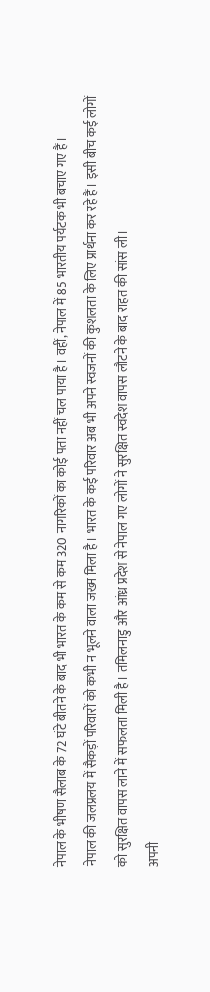नेपाल के भीषण सैलाब के 72 घंटे बीतने के बाद भी भारत के कम से कम 320 नागरिकों का कोई पता नहीं चल पाया है। वहीं, नेपाल में 85 भारतीय पर्यटक भी बचाए गए हैं।
नेपाल की जलप्रलय में सैकड़ों परिवारों को कभी न भूलने वाला जख्म मिला है। भारत के कई परिवार अब भी अपने स्वजनों की कुशलता के लिए प्रार्थना कर रहे हैं। इसी बीच कई लोगों को सुरक्षित वापस लाने में सफलता मिली है। तमिलनाडु और आंध्र प्रदेश से नेपाल गए लोगों ने सुरक्षित स्वदेश वापस लौटने के बाद राहत की सांस ली।
अपनी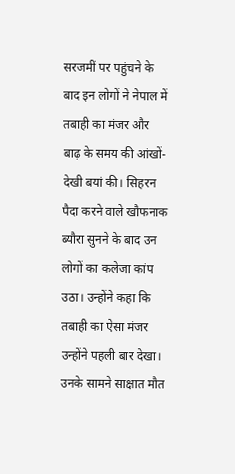सरजमीं पर पहुंचने के बाद इन लोगों ने नेपाल में तबाही का मंजर और बाढ़ के समय की आंखों-देखी बयां की। सिहरन पैदा करने वाले खौफनाक ब्यौरा सुनने के बाद उन लोगों का कलेजा कांप उठा। उन्होंने कहा कि तबाही का ऐसा मंजर उन्होंने पहली बार देखा। उनके सामने साक्षात मौत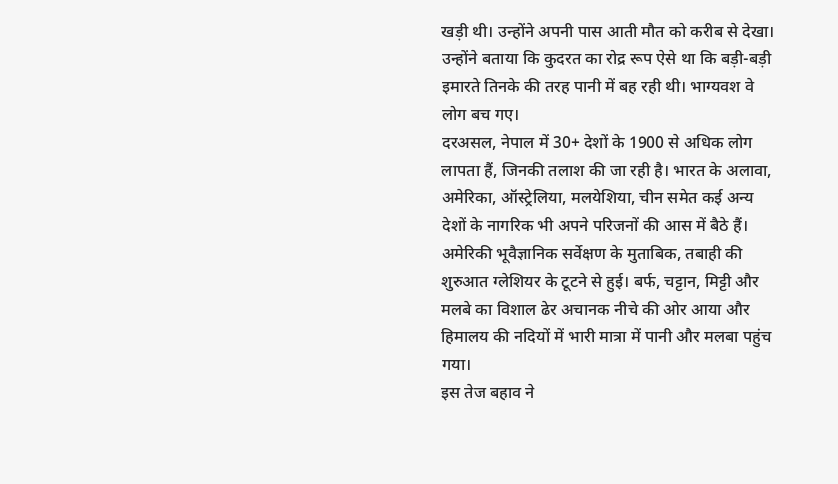खड़ी थी। उन्होंने अपनी पास आती मौत को करीब से देखा।
उन्होंने बताया कि कुदरत का रोद्र रूप ऐसे था कि बड़ी-बड़ी इमारते तिनके की तरह पानी में बह रही थी। भाग्यवश वे लोग बच गए।
दरअसल, नेपाल में 30+ देशों के 1900 से अधिक लोग लापता हैं, जिनकी तलाश की जा रही है। भारत के अलावा, अमेरिका, ऑस्ट्रेलिया, मलयेशिया, चीन समेत कई अन्य देशों के नागरिक भी अपने परिजनों की आस में बैठे हैं।
अमेरिकी भूवैज्ञानिक सर्वेक्षण के मुताबिक, तबाही की शुरुआत ग्लेशियर के टूटने से हुई। बर्फ, चट्टान, मिट्टी और मलबे का विशाल ढेर अचानक नीचे की ओर आया और हिमालय की नदियों में भारी मात्रा में पानी और मलबा पहुंच गया।
इस तेज बहाव ने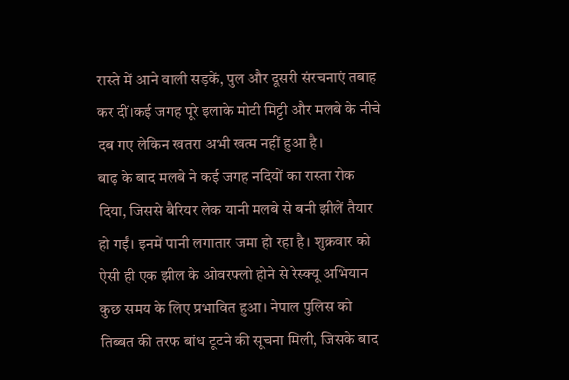रास्ते में आने वाली सड़कें, पुल और दूसरी संरचनाएं तबाह कर दीं।कई जगह पूरे इलाके मोटी मिट्टी और मलबे के नीचे दब गए लेकिन खतरा अभी खत्म नहीं हुआ है।
बाढ़ के बाद मलबे ने कई जगह नदियों का रास्ता रोक दिया, जिससे बैरियर लेक यानी मलबे से बनी झीलें तैयार हो गईं। इनमें पानी लगातार जमा हो रहा है। शुक्रवार को ऐसी ही एक झील के ओवरफ्लो होने से रेस्क्यू अभियान कुछ समय के लिए प्रभावित हुआ। नेपाल पुलिस को तिब्बत की तरफ बांध टूटने की सूचना मिली, जिसके बाद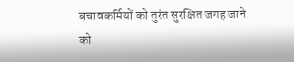बचावकर्मियों को तुरंत सुरक्षित जगह जाने को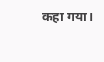कहा गया।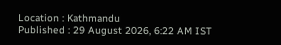Location : Kathmandu
Published : 29 August 2026, 6:22 AM IST